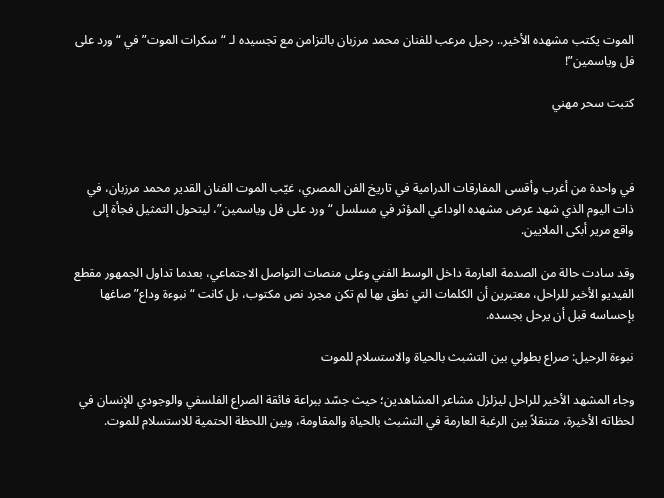الموت يكتب مشهده الأخير.. رحيل مرعب للفنان محمد مرزبان بالتزامن مع تجسيده لـ “سكرات الموت” في “ورد على فل وياسمين”!

كتبت سحر مهني



في واحدة من أغرب وأقسى المفارقات الدرامية في تاريخ الفن المصري، غيّب الموت الفنان القدير محمد مرزبان، في ذات اليوم الذي شهد عرض مشهده الوداعي المؤثر في مسلسل “ورد على فل وياسمين”، ليتحول التمثيل فجأة إلى واقع مرير أبكى الملايين.

وقد سادت حالة من الصدمة العارمة داخل الوسط الفني وعلى منصات التواصل الاجتماعي، بعدما تداول الجمهور مقطع الفيديو الأخير للراحل، معتبرين أن الكلمات التي نطق بها لم تكن مجرد نص مكتوب، بل كانت “نبوءة وداع” صاغها بإحساسه قبل أن يرحل بجسده.

نبوءة الرحيل: صراع بطولي بين التشبث بالحياة والاستسلام للموت

وجاء المشهد الأخير للراحل ليزلزل مشاعر المشاهدين؛ حيث جسّد ببراعة فائقة الصراع الفلسفي والوجودي للإنسان في لحظاته الأخيرة، متنقلاً بين الرغبة العارمة في التشبث بالحياة والمقاومة، وبين اللحظة الحتمية للاستسلام للموت.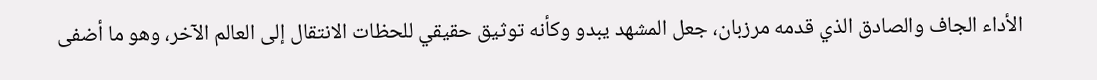الأداء الجاف والصادق الذي قدمه مرزبان، جعل المشهد يبدو وكأنه توثيق حقيقي للحظات الانتقال إلى العالم الآخر، وهو ما أضفى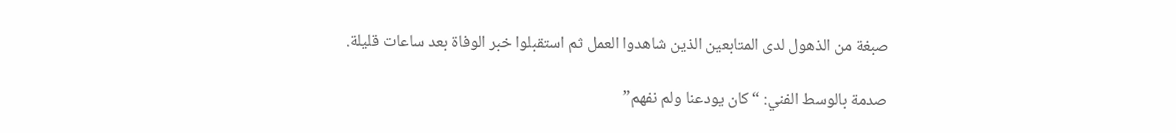صبغة من الذهول لدى المتابعين الذين شاهدوا العمل ثم استقبلوا خبر الوفاة بعد ساعات قليلة.

صدمة بالوسط الفني: “كان يودعنا ولم نفهم”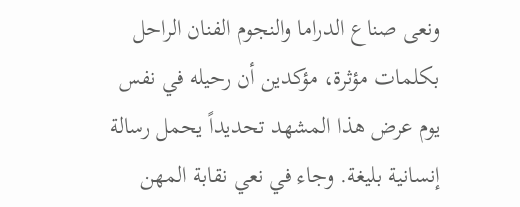ونعى صناع الدراما والنجوم الفنان الراحل بكلمات مؤثرة، مؤكدين أن رحيله في نفس يوم عرض هذا المشهد تحديداً يحمل رسالة إنسانية بليغة. وجاء في نعي نقابة المهن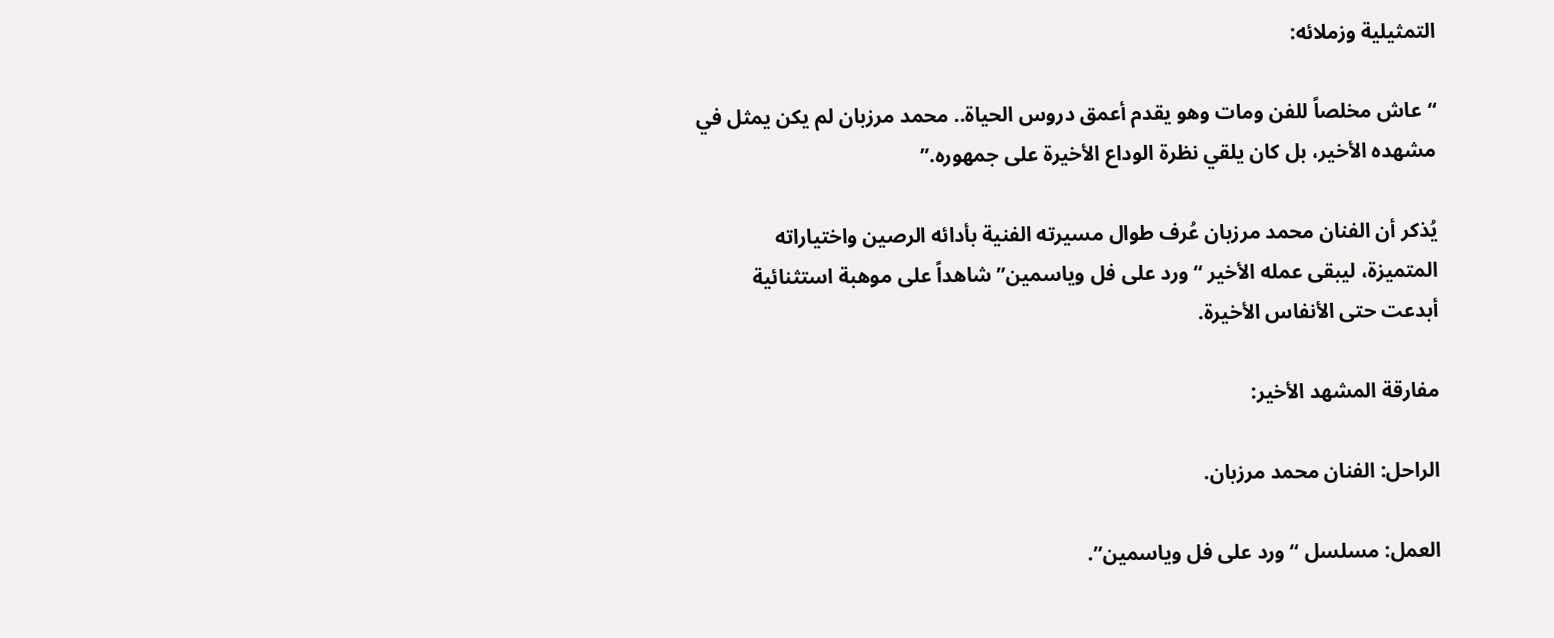التمثيلية وزملائه:

“عاش مخلصاً للفن ومات وهو يقدم أعمق دروس الحياة.. محمد مرزبان لم يكن يمثل في مشهده الأخير، بل كان يلقي نظرة الوداع الأخيرة على جمهوره.”

يُذكر أن الفنان محمد مرزبان عُرف طوال مسيرته الفنية بأدائه الرصين واختياراته المتميزة، ليبقى عمله الأخير “ورد على فل وياسمين” شاهداً على موهبة استثنائية أبدعت حتى الأنفاس الأخيرة.

مفارقة المشهد الأخير:

الراحل: الفنان محمد مرزبان.

العمل: مسلسل “ورد على فل وياسمين”.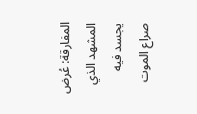المفارقة: عُرض المشهد الذي يجسد فيه صراع الموت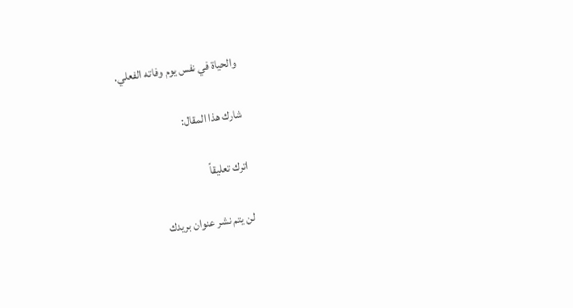والحياة في نفس يوم وفاته الفعلي.

شارك هذا المقال:

اترك تعليقاً

لن يتم نشر عنوان بريدك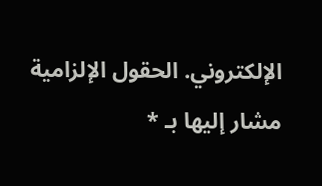الإلكتروني. الحقول الإلزامية مشار إليها بـ *